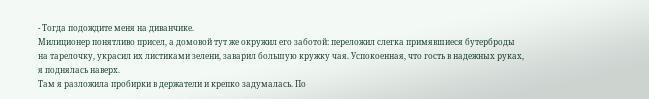- Тогда подождите меня на диванчике.
Милиционер понятливо присел, а домовой тут же окружил его заботой: переложил слегка примявшиеся бутерброды на тарелочку, украсил их листиками зелени, заварил большую кружку чая. Успокоенная, что гость в надежных руках, я поднялась наверх.
Там я разложила пробирки в держатели и крепко задумалась. По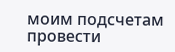моим подсчетам провести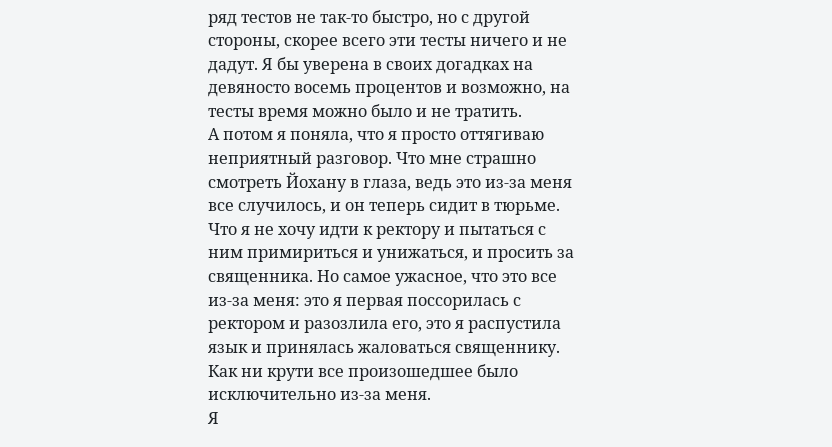ряд тестов не так-то быстро, но с другой стороны, скорее всего эти тесты ничего и не дадут. Я бы уверена в своих догадках на девяносто восемь процентов и возможно, на тесты время можно было и не тратить.
А потом я поняла, что я просто оттягиваю неприятный разговор. Что мне страшно смотреть Йохану в глаза, ведь это из-за меня все случилось, и он теперь сидит в тюрьме. Что я не хочу идти к ректору и пытаться с ним примириться и унижаться, и просить за священника. Но самое ужасное, что это все из-за меня: это я первая поссорилась с ректором и разозлила его, это я распустила язык и принялась жаловаться священнику. Как ни крути все произошедшее было исключительно из-за меня.
Я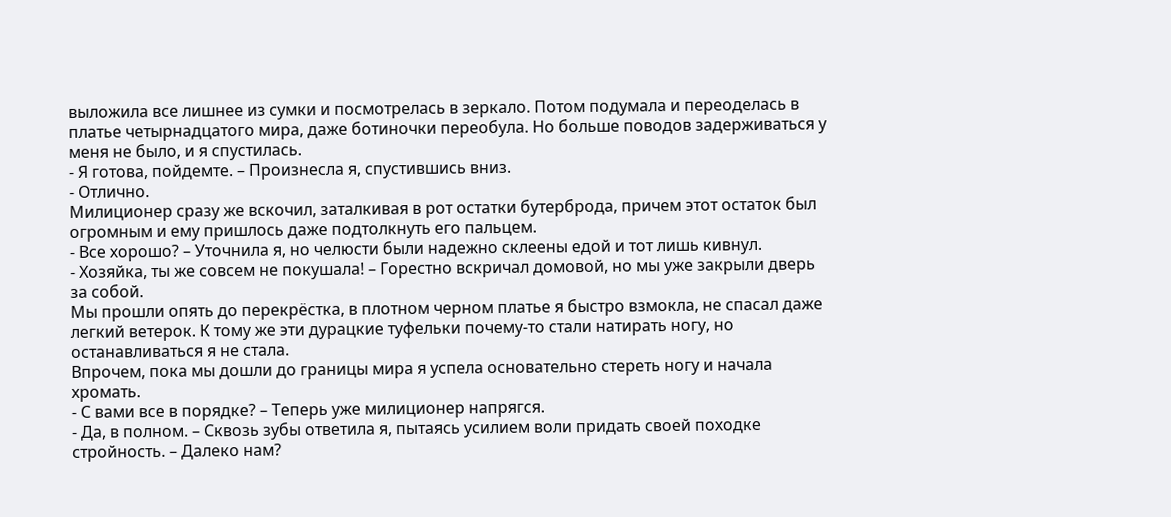выложила все лишнее из сумки и посмотрелась в зеркало. Потом подумала и переоделась в платье четырнадцатого мира, даже ботиночки переобула. Но больше поводов задерживаться у меня не было, и я спустилась.
- Я готова, пойдемте. – Произнесла я, спустившись вниз.
- Отлично.
Милиционер сразу же вскочил, заталкивая в рот остатки бутерброда, причем этот остаток был огромным и ему пришлось даже подтолкнуть его пальцем.
- Все хорошо? – Уточнила я, но челюсти были надежно склеены едой и тот лишь кивнул.
- Хозяйка, ты же совсем не покушала! – Горестно вскричал домовой, но мы уже закрыли дверь за собой.
Мы прошли опять до перекрёстка, в плотном черном платье я быстро взмокла, не спасал даже легкий ветерок. К тому же эти дурацкие туфельки почему-то стали натирать ногу, но останавливаться я не стала.
Впрочем, пока мы дошли до границы мира я успела основательно стереть ногу и начала хромать.
- С вами все в порядке? – Теперь уже милиционер напрягся.
- Да, в полном. – Сквозь зубы ответила я, пытаясь усилием воли придать своей походке стройность. – Далеко нам?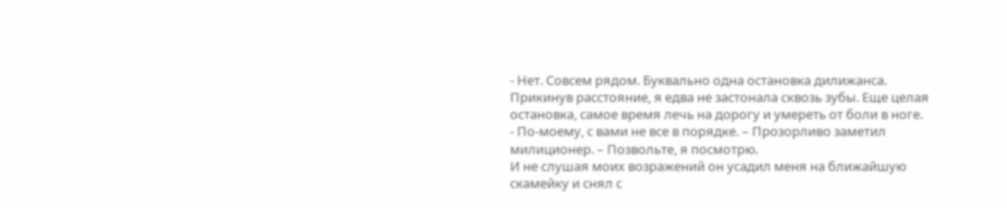- Нет. Совсем рядом. Буквально одна остановка дилижанса.
Прикинув расстояние, я едва не застонала сквозь зубы. Еще целая остановка, самое время лечь на дорогу и умереть от боли в ноге.
- По-моему, с вами не все в порядке. – Прозорливо заметил милиционер. – Позвольте, я посмотрю.
И не слушая моих возражений он усадил меня на ближайшую скамейку и снял с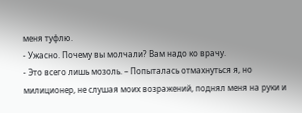меня туфлю.
- Ужасно. Почему вы молчали? Вам надо ко врачу.
- Это всего лишь мозоль. – Попыталась отмахнуться я, но милиционер, не слушая моих возражений, поднял меня на руки и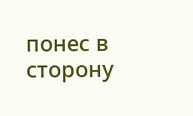понес в сторону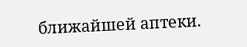ближайшей аптеки.